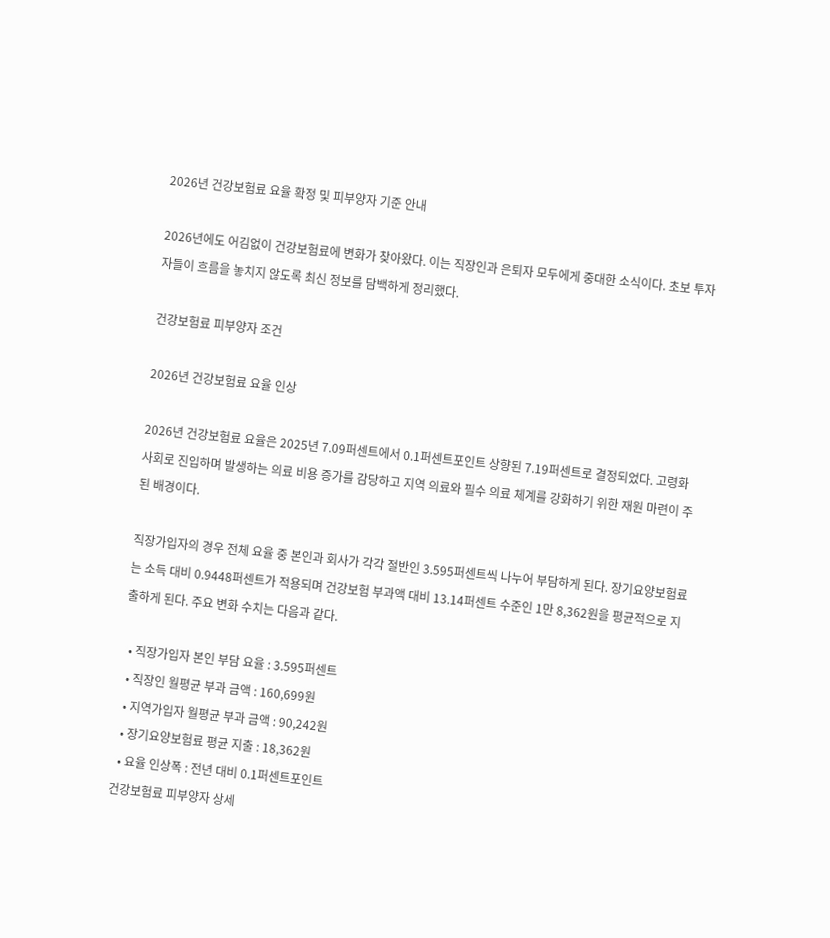2026년 건강보험료 요율 확정 및 피부양자 기준 안내

2026년에도 어김없이 건강보험료에 변화가 찾아왔다. 이는 직장인과 은퇴자 모두에게 중대한 소식이다. 초보 투자자들이 흐름을 놓치지 않도록 최신 정보를 담백하게 정리했다.

건강보험료 피부양자 조건

2026년 건강보험료 요율 인상

2026년 건강보험료 요율은 2025년 7.09퍼센트에서 0.1퍼센트포인트 상향된 7.19퍼센트로 결정되었다. 고령화 사회로 진입하며 발생하는 의료 비용 증가를 감당하고 지역 의료와 필수 의료 체계를 강화하기 위한 재원 마련이 주된 배경이다.

직장가입자의 경우 전체 요율 중 본인과 회사가 각각 절반인 3.595퍼센트씩 나누어 부담하게 된다. 장기요양보험료는 소득 대비 0.9448퍼센트가 적용되며 건강보험 부과액 대비 13.14퍼센트 수준인 1만 8,362원을 평균적으로 지출하게 된다. 주요 변화 수치는 다음과 같다.

  • 직장가입자 본인 부담 요율 : 3.595퍼센트
  • 직장인 월평균 부과 금액 : 160,699원
  • 지역가입자 월평균 부과 금액 : 90,242원
  • 장기요양보험료 평균 지출 : 18,362원
  • 요율 인상폭 : 전년 대비 0.1퍼센트포인트
건강보험료 피부양자 상세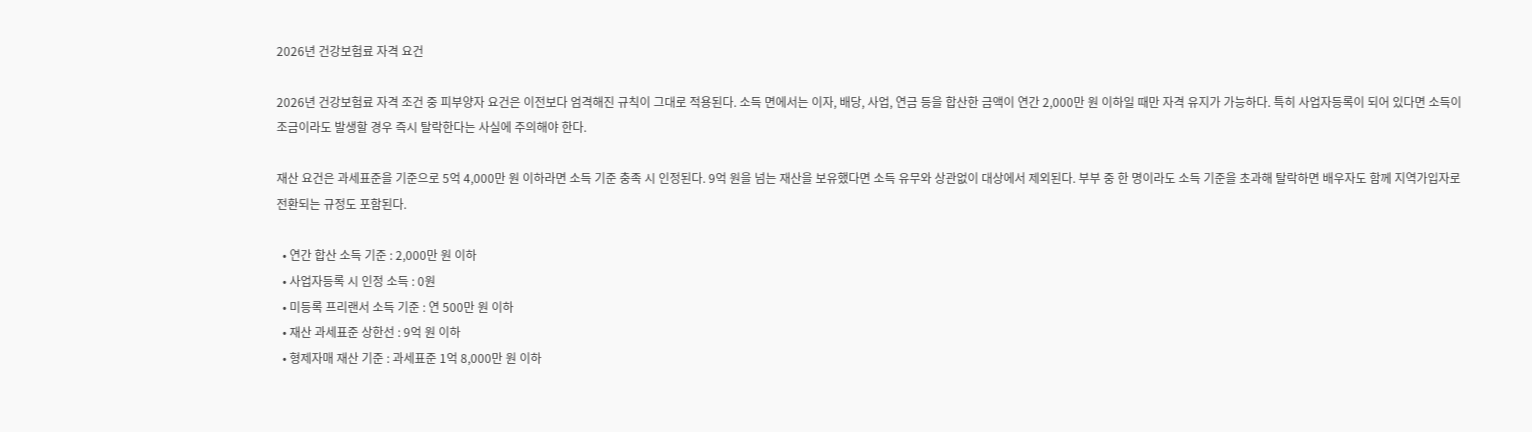2026년 건강보험료 자격 요건

2026년 건강보험료 자격 조건 중 피부양자 요건은 이전보다 엄격해진 규칙이 그대로 적용된다. 소득 면에서는 이자, 배당, 사업, 연금 등을 합산한 금액이 연간 2,000만 원 이하일 때만 자격 유지가 가능하다. 특히 사업자등록이 되어 있다면 소득이 조금이라도 발생할 경우 즉시 탈락한다는 사실에 주의해야 한다.

재산 요건은 과세표준을 기준으로 5억 4,000만 원 이하라면 소득 기준 충족 시 인정된다. 9억 원을 넘는 재산을 보유했다면 소득 유무와 상관없이 대상에서 제외된다. 부부 중 한 명이라도 소득 기준을 초과해 탈락하면 배우자도 함께 지역가입자로 전환되는 규정도 포함된다.

  • 연간 합산 소득 기준 : 2,000만 원 이하
  • 사업자등록 시 인정 소득 : 0원
  • 미등록 프리랜서 소득 기준 : 연 500만 원 이하
  • 재산 과세표준 상한선 : 9억 원 이하
  • 형제자매 재산 기준 : 과세표준 1억 8,000만 원 이하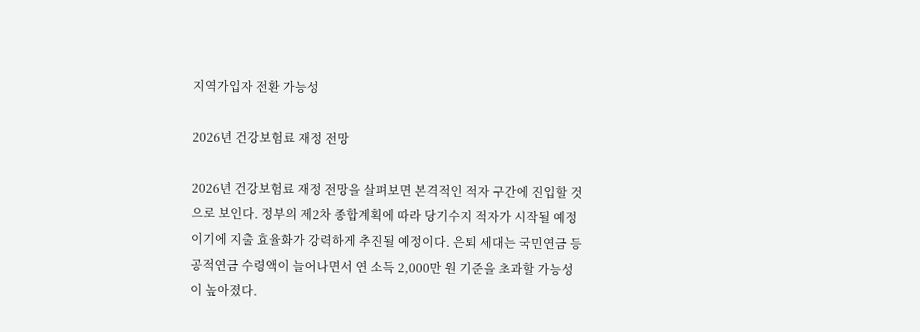지역가입자 전환 가능성

2026년 건강보험료 재정 전망

2026년 건강보험료 재정 전망을 살펴보면 본격적인 적자 구간에 진입할 것으로 보인다. 정부의 제2차 종합계획에 따라 당기수지 적자가 시작될 예정이기에 지출 효율화가 강력하게 추진될 예정이다. 은퇴 세대는 국민연금 등 공적연금 수령액이 늘어나면서 연 소득 2,000만 원 기준을 초과할 가능성이 높아졌다.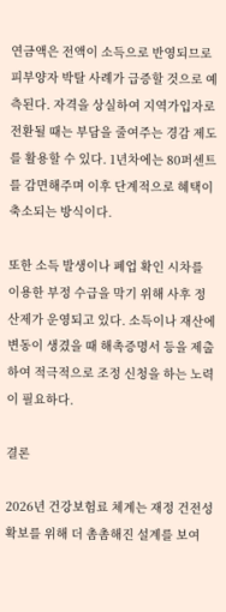연금액은 전액이 소득으로 반영되므로 피부양자 박탈 사례가 급증할 것으로 예측된다. 자격을 상실하여 지역가입자로 전환될 때는 부담을 줄여주는 경감 제도를 활용할 수 있다. 1년차에는 80퍼센트를 감면해주며 이후 단계적으로 혜택이 축소되는 방식이다.

또한 소득 발생이나 폐업 확인 시차를 이용한 부정 수급을 막기 위해 사후 정산제가 운영되고 있다. 소득이나 재산에 변동이 생겼을 때 해촉증명서 등을 제출하여 적극적으로 조정 신청을 하는 노력이 필요하다.

결론

2026년 건강보험료 체계는 재정 건전성 확보를 위해 더 촘촘해진 설계를 보여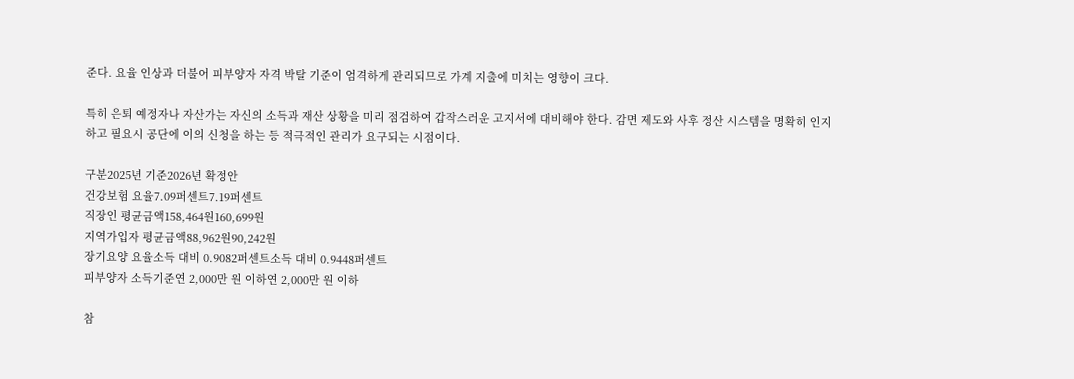준다. 요율 인상과 더불어 피부양자 자격 박탈 기준이 엄격하게 관리되므로 가계 지출에 미치는 영향이 크다.

특히 은퇴 예정자나 자산가는 자신의 소득과 재산 상황을 미리 점검하여 갑작스러운 고지서에 대비해야 한다. 감면 제도와 사후 정산 시스템을 명확히 인지하고 필요시 공단에 이의 신청을 하는 등 적극적인 관리가 요구되는 시점이다.

구분2025년 기준2026년 확정안
건강보험 요율7.09퍼센트7.19퍼센트
직장인 평균금액158,464원160,699원
지역가입자 평균금액88,962원90,242원
장기요양 요율소득 대비 0.9082퍼센트소득 대비 0.9448퍼센트
피부양자 소득기준연 2,000만 원 이하연 2,000만 원 이하

참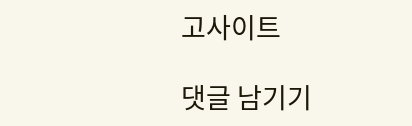고사이트

댓글 남기기